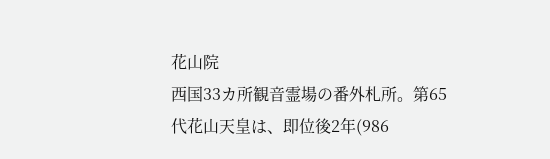花山院
西国33カ所観音霊場の番外札所。第65代花山天皇は、即位後2年(986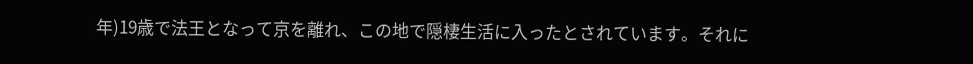年)19歳で法王となって京を離れ、この地で隠棲生活に入ったとされています。それに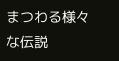まつわる様々な伝説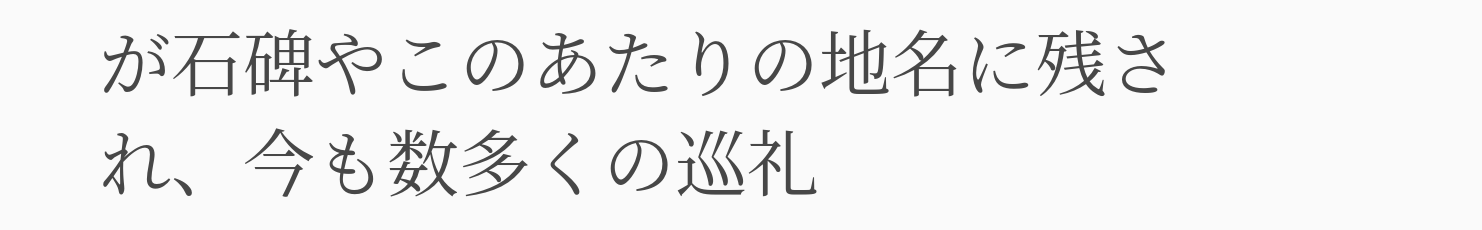が石碑やこのあたりの地名に残され、今も数多くの巡礼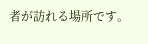者が訪れる場所です。